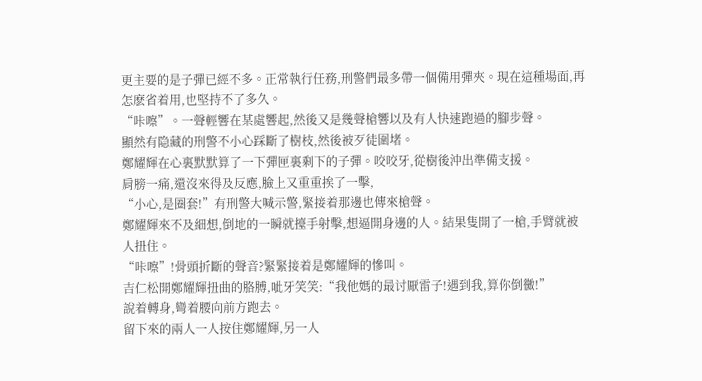更主要的是子彈已經不多。正常執行任務,刑警們最多帶一個備用彈夾。現在這種場面,再怎麽省着用,也堅持不了多久。
“咔嚓”。一聲輕響在某處響起,然後又是幾聲槍響以及有人快速跑過的腳步聲。
顯然有隐藏的刑警不小心踩斷了樹枝,然後被歹徒圍堵。
鄭耀輝在心裏默默算了一下彈匣裏剩下的子彈。咬咬牙,從樹後沖出準備支援。
肩膀一痛,還沒來得及反應,臉上又重重挨了一擊,
“小心,是圈套!”有刑警大喊示警,緊接着那邊也傳來槍聲。
鄭耀輝來不及細想,倒地的一瞬就擡手射擊,想逼開身邊的人。結果隻開了一槍,手臂就被人扭住。
“咔嚓”!骨頭折斷的聲音?緊緊接着是鄭耀輝的慘叫。
吉仁松開鄭耀輝扭曲的胳膊,呲牙笑笑:“我他媽的最讨厭雷子!遇到我,算你倒黴!”
說着轉身,彎着腰向前方跑去。
留下來的兩人一人按住鄭耀輝,另一人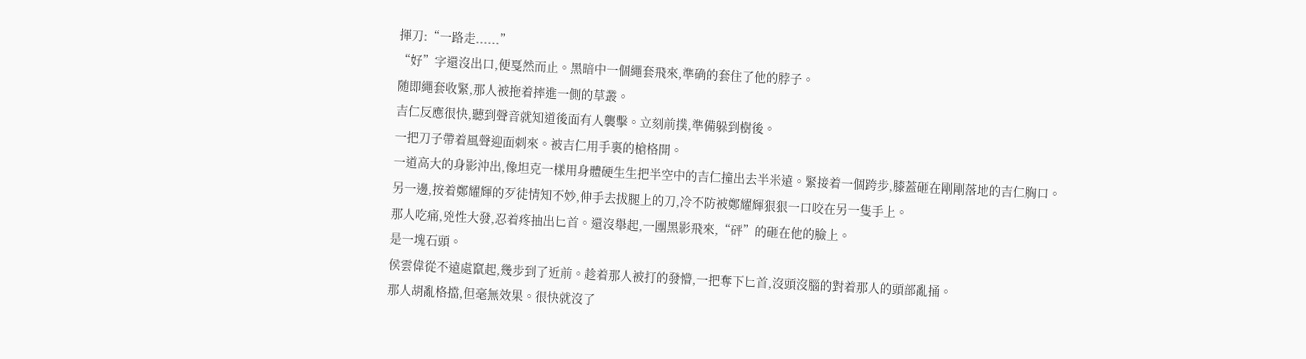揮刀:“一路走......”
“好”字還沒出口,便戛然而止。黑暗中一個繩套飛來,準确的套住了他的脖子。
随即繩套收緊,那人被拖着摔進一側的草叢。
吉仁反應很快,聽到聲音就知道後面有人襲擊。立刻前撲,準備躲到樹後。
一把刀子帶着風聲迎面刺來。被吉仁用手裏的槍格開。
一道高大的身影沖出,像坦克一樣用身體硬生生把半空中的吉仁撞出去半米遠。緊接着一個跨步,膝蓋砸在剛剛落地的吉仁胸口。
另一邊,按着鄭耀輝的歹徒情知不妙,伸手去拔腿上的刀,冷不防被鄭耀輝狠狠一口咬在另一隻手上。
那人吃痛,兇性大發,忍着疼抽出匕首。還沒舉起,一團黑影飛來,“砰”的砸在他的臉上。
是一塊石頭。
侯雲偉從不遠處竄起,幾步到了近前。趁着那人被打的發懵,一把奪下匕首,沒頭沒腦的對着那人的頭部亂捅。
那人胡亂格擋,但毫無效果。很快就沒了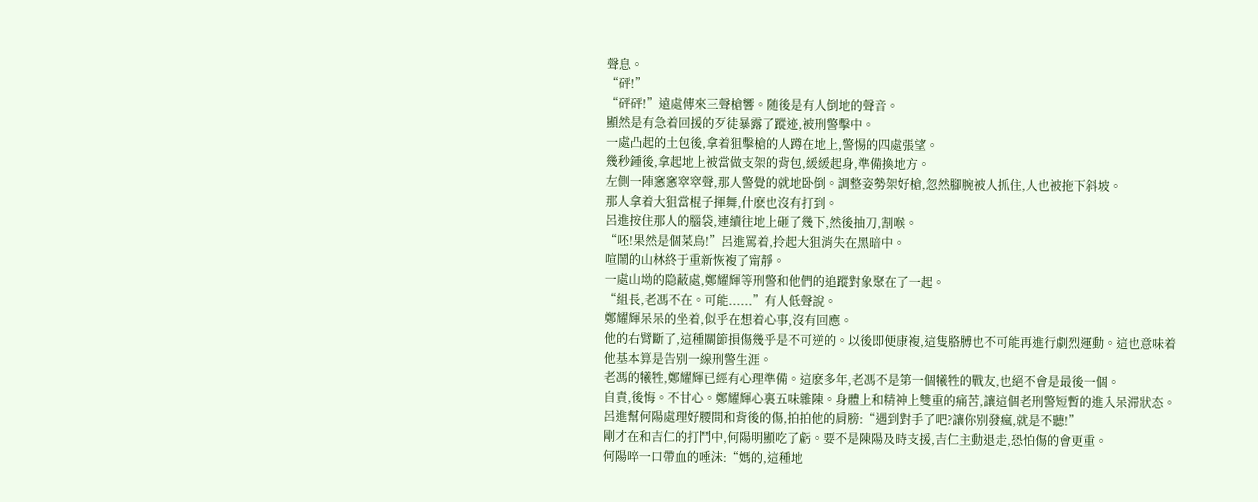聲息。
“砰!”
“砰砰!”遠處傳來三聲槍響。随後是有人倒地的聲音。
顯然是有急着回援的歹徒暴露了蹤迹,被刑警擊中。
一處凸起的土包後,拿着狙擊槍的人蹲在地上,警惕的四處張望。
幾秒鍾後,拿起地上被當做支架的背包,緩緩起身,準備換地方。
左側一陣窸窸窣窣聲,那人警覺的就地卧倒。調整姿勢架好槍,忽然腳腕被人抓住,人也被拖下斜坡。
那人拿着大狙當棍子揮舞,什麽也沒有打到。
呂進按住那人的腦袋,連續往地上砸了幾下,然後抽刀,割喉。
“呸!果然是個菜鳥!”呂進罵着,拎起大狙消失在黑暗中。
喧鬧的山林終于重新恢複了甯靜。
一處山坳的隐蔽處,鄭耀輝等刑警和他們的追蹤對象聚在了一起。
“組長,老馮不在。可能......”有人低聲說。
鄭耀輝呆呆的坐着,似乎在想着心事,沒有回應。
他的右臂斷了,這種關節損傷幾乎是不可逆的。以後即便康複,這隻胳膊也不可能再進行劇烈運動。這也意味着他基本算是告别一線刑警生涯。
老馮的犧牲,鄭耀輝已經有心理準備。這麽多年,老馮不是第一個犧牲的戰友,也絕不會是最後一個。
自責,後悔。不甘心。鄭耀輝心裏五味雜陳。身體上和精神上雙重的痛苦,讓這個老刑警短暫的進入呆滞狀态。
呂進幫何陽處理好腰間和背後的傷,拍拍他的肩膀:“遇到對手了吧?讓你别發瘋,就是不聽!”
剛才在和吉仁的打鬥中,何陽明顯吃了虧。要不是陳陽及時支援,吉仁主動退走,恐怕傷的會更重。
何陽啐一口帶血的唾沫:“媽的,這種地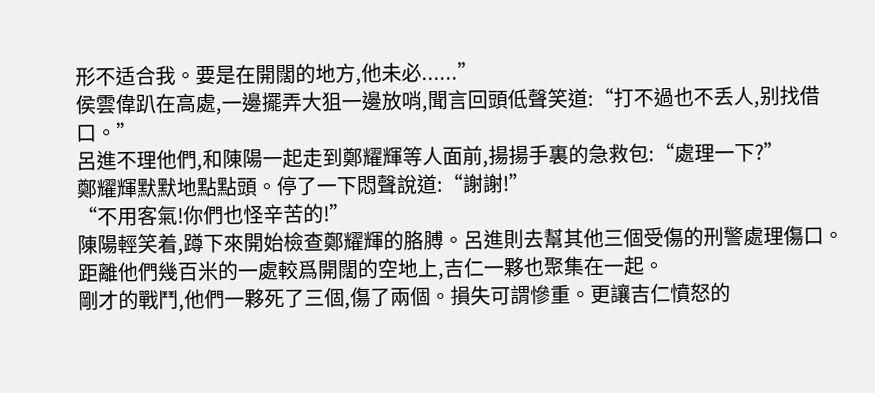形不适合我。要是在開闊的地方,他未必......”
侯雲偉趴在高處,一邊擺弄大狙一邊放哨,聞言回頭低聲笑道:“打不過也不丢人,别找借口。”
呂進不理他們,和陳陽一起走到鄭耀輝等人面前,揚揚手裏的急救包:“處理一下?”
鄭耀輝默默地點點頭。停了一下悶聲說道:“謝謝!”
“不用客氣!你們也怪辛苦的!”
陳陽輕笑着,蹲下來開始檢查鄭耀輝的胳膊。呂進則去幫其他三個受傷的刑警處理傷口。
距離他們幾百米的一處較爲開闊的空地上,吉仁一夥也聚集在一起。
剛才的戰鬥,他們一夥死了三個,傷了兩個。損失可謂慘重。更讓吉仁憤怒的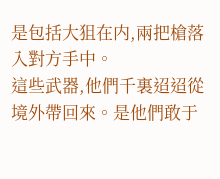是包括大狙在内,兩把槍落入對方手中。
這些武器,他們千裏迢迢從境外帶回來。是他們敢于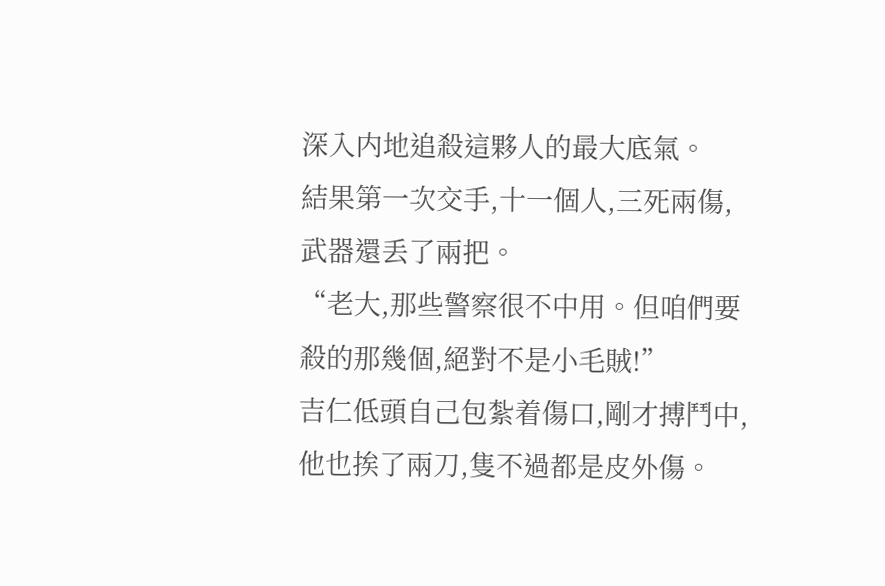深入内地追殺這夥人的最大底氣。
結果第一次交手,十一個人,三死兩傷,武器還丢了兩把。
“老大,那些警察很不中用。但咱們要殺的那幾個,絕對不是小毛賊!”
吉仁低頭自己包紮着傷口,剛才搏鬥中,他也挨了兩刀,隻不過都是皮外傷。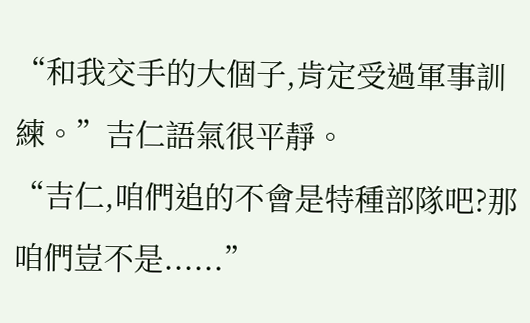“和我交手的大個子,肯定受過軍事訓練。”吉仁語氣很平靜。
“吉仁,咱們追的不會是特種部隊吧?那咱們豈不是......”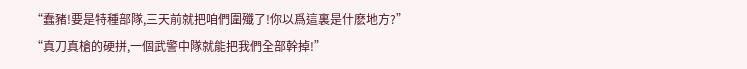“蠢豬!要是特種部隊,三天前就把咱們圍殲了!你以爲這裏是什麽地方?”
“真刀真槍的硬拼,一個武警中隊就能把我們全部幹掉!”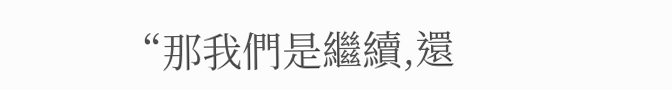“那我們是繼續,還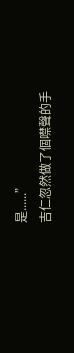是......”
吉仁忽然做了個噤聲的手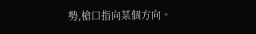勢,槍口指向某個方向。